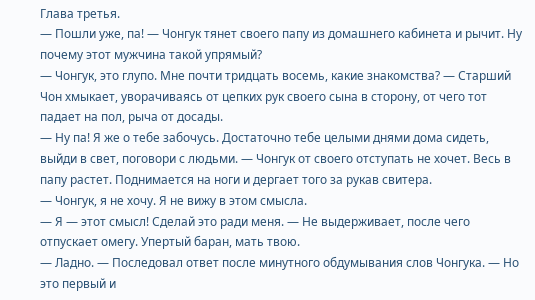Глава третья.
— Пошли уже, па! — Чонгук тянет своего папу из домашнего кабинета и рычит. Ну почему этот мужчина такой упрямый?
— Чонгук, это глупо. Мне почти тридцать восемь, какие знакомства? — Старший Чон хмыкает, уворачиваясь от цепких рук своего сына в сторону, от чего тот падает на пол, рыча от досады.
— Ну па! Я же о тебе забочусь. Достаточно тебе целыми днями дома сидеть, выйди в свет, поговори с людьми. — Чонгук от своего отступать не хочет. Весь в папу растет. Поднимается на ноги и дергает того за рукав свитера.
— Чонгук, я не хочу. Я не вижу в этом смысла.
— Я — этот смысл! Сделай это ради меня. — Не выдерживает, после чего отпускает омегу. Упертый баран, мать твою.
— Ладно. — Последовал ответ после минутного обдумывания слов Чонгука. — Но это первый и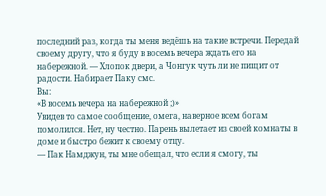последний раз, когда ты меня ведёшь на такие встречи. Передай своему другу, что я буду в восемь вечера ждать его на набережной. — Хлопок двери, а Чонгук чуть ли не пищит от радости. Набирает Паку смс.
Вы:
«В восемь вечера на набережной ;)»
Увидев то самое сообщение, омега, наверное всем богам помолился. Нет, ну честно. Парень вылетает из своей комнаты в доме и быстро бежит к своему отцу.
— Пак Намджун, ты мне обещал, что если я смогу, ты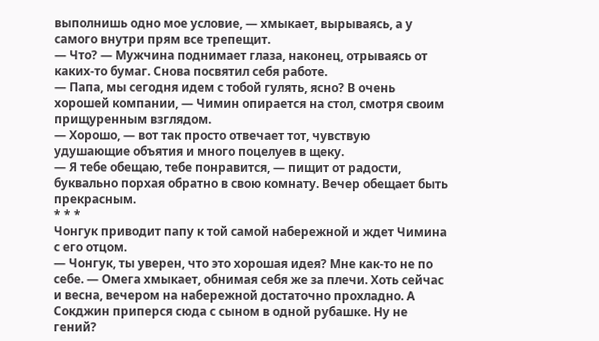выполнишь одно мое условие, — хмыкает, вырываясь, а у самого внутри прям все трепещит.
— Что? — Мужчина поднимает глаза, наконец, отрываясь от каких-то бумаг. Снова посвятил себя работе.
— Папа, мы сегодня идем с тобой гулять, ясно? В очень хорошей компании, — Чимин опирается на стол, смотря своим прищуренным взглядом.
— Хорошо, — вот так просто отвечает тот, чувствую удушающие объятия и много поцелуев в щеку.
— Я тебе обещаю, тебе понравится, — пищит от радости, буквально порхая обратно в свою комнату. Вечер обещает быть прекрасным.
* * *
Чонгук приводит папу к той самой набережной и ждет Чимина с его отцом.
— Чонгук, ты уверен, что это хорошая идея? Мне как-то не по себе. — Омега хмыкает, обнимая себя же за плечи. Хоть сейчас и весна, вечером на набережной достаточно прохладно. А Сокджин приперся сюда с сыном в одной рубашке. Ну не гений?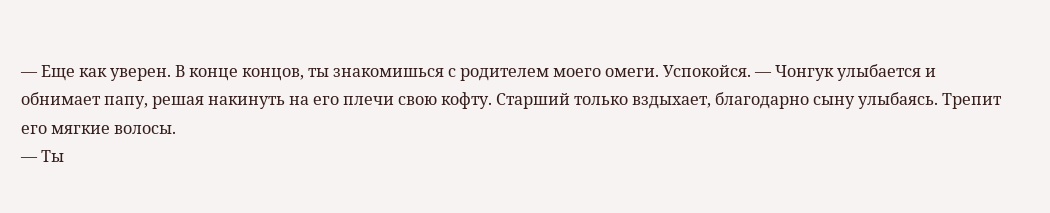— Еще как уверен. В конце концов, ты знакомишься с родителем моего омеги. Успокойся. — Чонгук улыбается и обнимает папу, решая накинуть на его плечи свою кофту. Старший только вздыхает, благодарно сыну улыбаясь. Трепит его мягкие волосы.
— Ты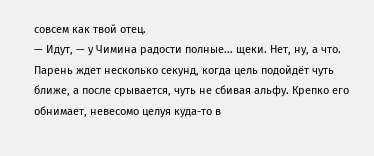совсем как твой отец.
— Идут, — у Чимина радости полные... щеки. Нет, ну, а что. Парень ждет несколько секунд, когда цель подойдёт чуть ближе, а после срывается, чуть не сбивая альфу. Крепко его обнимает, невесомо целуя куда-то в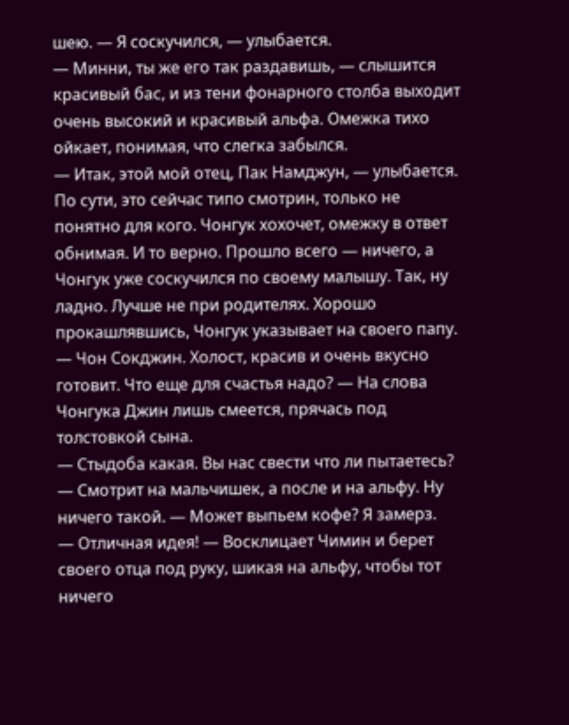шею. — Я соскучился, — улыбается.
— Минни, ты же его так раздавишь, — слышится красивый бас, и из тени фонарного столба выходит очень высокий и красивый альфа. Омежка тихо ойкает, понимая, что слегка забылся.
— Итак, этой мой отец, Пак Намджун, — улыбается. По сути, это сейчас типо смотрин, только не понятно для кого. Чонгук хохочет, омежку в ответ обнимая. И то верно. Прошло всего — ничего, а Чонгук уже соскучился по своему малышу. Так, ну ладно. Лучше не при родителях. Хорошо прокашлявшись, Чонгук указывает на своего папу.
— Чон Сокджин. Холост, красив и очень вкусно готовит. Что еще для счастья надо? — На слова Чонгука Джин лишь смеется, прячась под толстовкой сына.
— Стыдоба какая. Вы нас свести что ли пытаетесь? — Смотрит на мальчишек, а после и на альфу. Ну ничего такой. — Может выпьем кофе? Я замерз.
— Отличная идея! — Восклицает Чимин и берет своего отца под руку, шикая на альфу, чтобы тот ничего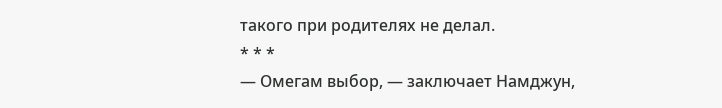такого при родителях не делал.
* * *
— Омегам выбор, — заключает Намджун,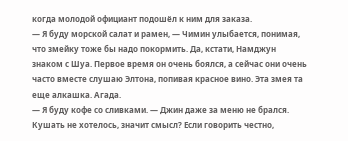когда молодой официант подошёл к ним для заказа.
— Я буду морской салат и рамен, — Чимин улыбается, понимая, что змейку тоже бы надо покормить. Да, кстати, Намджун знаком с Шуа. Первое время он очень боялся, а сейчас они очень часто вместе слушаю Элтона, попивая красное вино. Эта змея та еще алкашка. Агада.
— Я буду кофе со сливками. — Джин даже за меню не брался. Кушать не хотелось, значит смысл? Если говорить честно,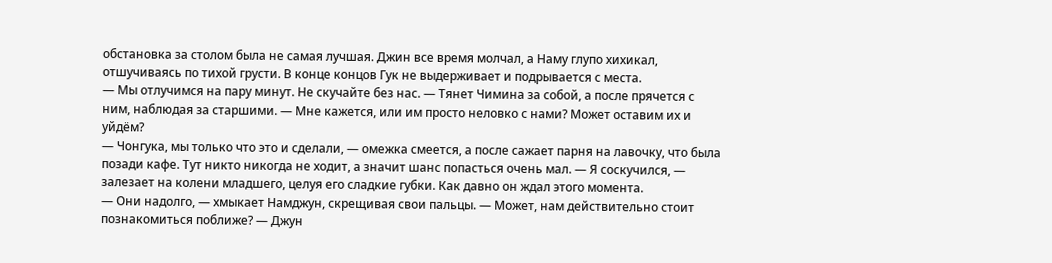обстановка за столом была не самая лучшая. Джин все время молчал, а Наму глупо хихикал, отшучиваясь по тихой грусти. В конце концов Гук не выдерживает и подрывается с места.
— Мы отлучимся на пару минут. Не скучайте без нас. — Тянет Чимина за собой, а после прячется с ним, наблюдая за старшими. — Мне кажется, или им просто неловко с нами? Может оставим их и уйдём?
— Чонгука, мы только что это и сделали, — омежка смеется, а после сажает парня на лавочку, что была позади кафе. Тут никто никогда не ходит, а значит шанс попасться очень мал. — Я соскучился, — залезает на колени младшего, целуя его сладкие губки. Как давно он ждал этого момента.
— Они надолго, — хмыкает Намджун, скрещивая свои пальцы. — Может, нам действительно стоит познакомиться поближе? — Джун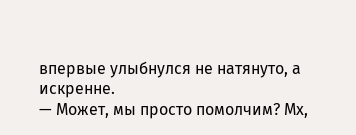впервые улыбнулся не натянуто, а искренне.
— Может, мы просто помолчим? Мх,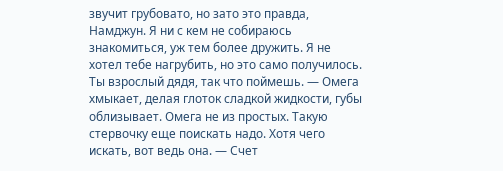звучит грубовато, но зато это правда, Намджун. Я ни с кем не собираюсь знакомиться, уж тем более дружить. Я не хотел тебе нагрубить, но это само получилось. Ты взрослый дядя, так что поймешь. — Омега хмыкает, делая глоток сладкой жидкости, губы облизывает. Омега не из простых. Такую стервочку еще поискать надо. Хотя чего искать, вот ведь она. — Счет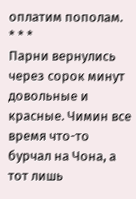оплатим пополам.
* * *
Парни вернулись через сорок минут довольные и красные. Чимин все время что-то бурчал на Чона, а тот лишь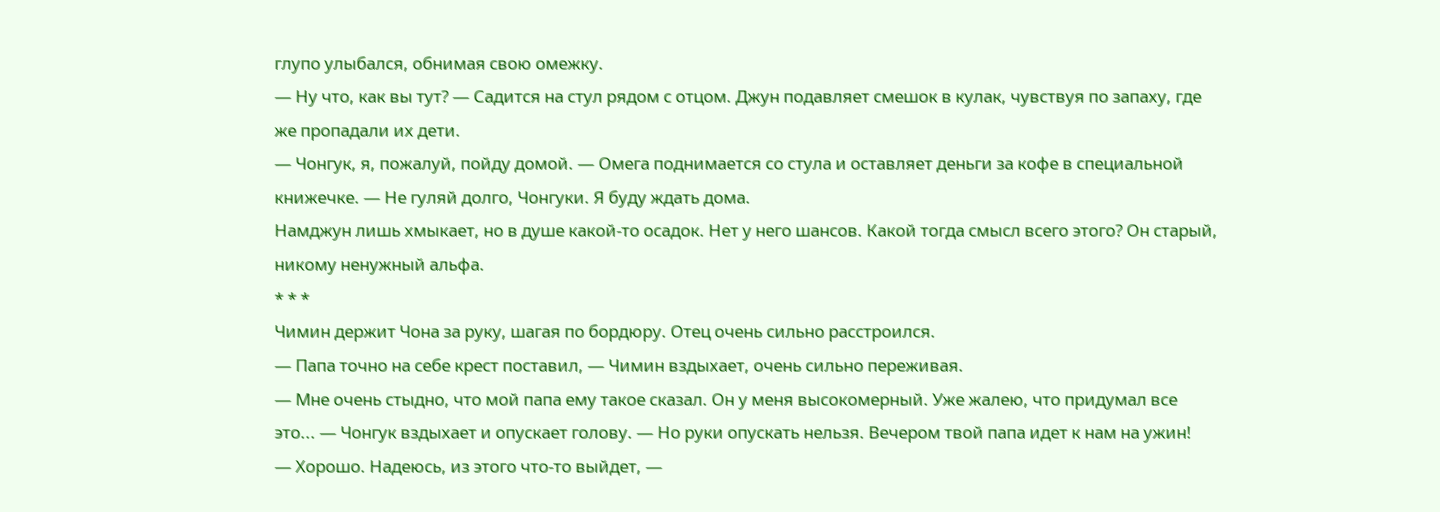глупо улыбался, обнимая свою омежку.
— Ну что, как вы тут? — Садится на стул рядом с отцом. Джун подавляет смешок в кулак, чувствуя по запаху, где же пропадали их дети.
— Чонгук, я, пожалуй, пойду домой. — Омега поднимается со стула и оставляет деньги за кофе в специальной книжечке. — Не гуляй долго, Чонгуки. Я буду ждать дома.
Намджун лишь хмыкает, но в душе какой-то осадок. Нет у него шансов. Какой тогда смысл всего этого? Он старый, никому ненужный альфа.
* * *
Чимин держит Чона за руку, шагая по бордюру. Отец очень сильно расстроился.
— Папа точно на себе крест поставил, — Чимин вздыхает, очень сильно переживая.
— Мне очень стыдно, что мой папа ему такое сказал. Он у меня высокомерный. Уже жалею, что придумал все это... — Чонгук вздыхает и опускает голову. — Но руки опускать нельзя. Вечером твой папа идет к нам на ужин!
— Хорошо. Надеюсь, из этого что-то выйдет, —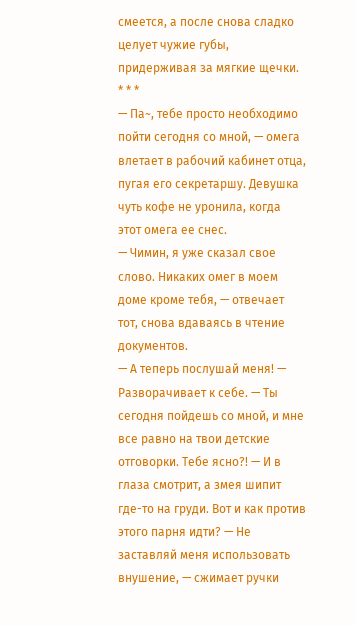смеется, а после снова сладко целует чужие губы, придерживая за мягкие щечки.
* * *
— Па~, тебе просто необходимо пойти сегодня со мной, — омега влетает в рабочий кабинет отца, пугая его секретаршу. Девушка чуть кофе не уронила, когда этот омега ее снес.
— Чимин, я уже сказал свое слово. Никаких омег в моем доме кроме тебя, — отвечает тот, снова вдаваясь в чтение документов.
— А теперь послушай меня! — Разворачивает к себе. — Ты сегодня пойдешь со мной, и мне все равно на твои детские отговорки. Тебе ясно?! — И в глаза смотрит, а змея шипит где-то на груди. Вот и как против этого парня идти? — Не заставляй меня использовать внушение, — сжимает ручки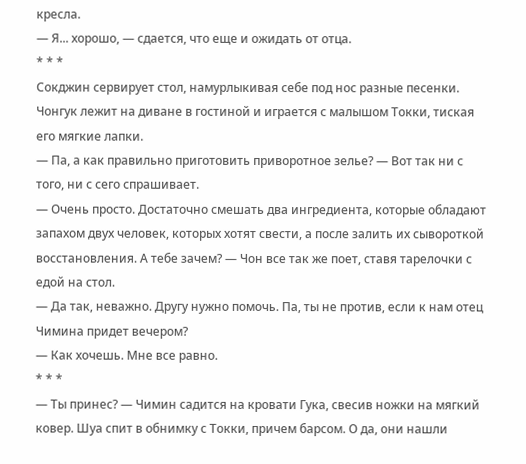кресла.
— Я... хорошо, — сдается, что еще и ожидать от отца.
* * *
Сокджин сервирует стол, намурлыкивая себе под нос разные песенки. Чонгук лежит на диване в гостиной и играется с малышом Токки, тиская его мягкие лапки.
— Па, а как правильно приготовить приворотное зелье? — Вот так ни с того, ни с сего спрашивает.
— Очень просто. Достаточно смешать два ингредиента, которые обладают запахом двух человек, которых хотят свести, а после залить их сывороткой восстановления. А тебе зачем? — Чон все так же поет, ставя тарелочки с едой на стол.
— Да так, неважно. Другу нужно помочь. Па, ты не против, если к нам отец Чимина придет вечером?
— Как хочешь. Мне все равно.
* * *
— Ты принес? — Чимин садится на кровати Гука, свесив ножки на мягкий ковер. Шуа спит в обнимку с Токки, причем барсом. О да, они нашли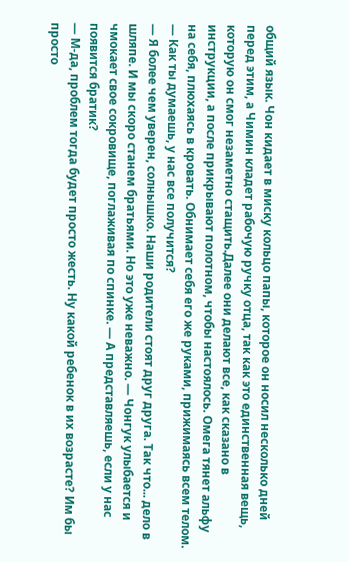общий язык. Чон кидает в миску кольцо папы, которое он носил несколько дней перед этим, а Чимин кладет рабочую ручку отца, так как это единственная вещь, которую он смог незаметно стащить.Далее они делают все, как сказано в инструкции, а после прикрывают полотном, чтобы настоялось. Омега тянет альфу на себя, плюхаясь в кровать. Обнимает себя его же руками, прижимаясь всем телом. — Как ты думаешь, у нас все получится?
— Я более чем уверен, солнышко. Наши родители стоят друг друга. Так что... дело в шляпе. И мы скоро станем братьями. Но это уже неважно. — Чонгук улыбается и чмокает свое сокровище, поглаживая по спинке. — А представляешь, если у нас появится братик?
— М-да, проблем тогда будет просто жесть. Ну какой ребенок в их возрасте? Им бы просто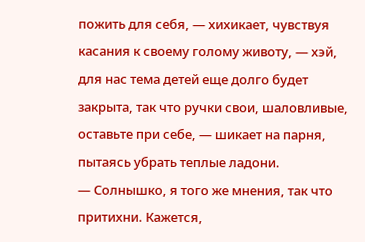пожить для себя, — хихикает, чувствуя касания к своему голому животу, — хэй, для нас тема детей еще долго будет закрыта, так что ручки свои, шаловливые, оставьте при себе, — шикает на парня, пытаясь убрать теплые ладони.
— Солнышко, я того же мнения, так что притихни. Кажется,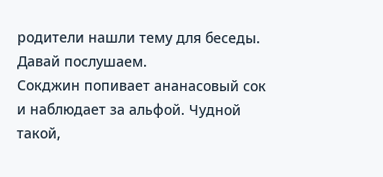родители нашли тему для беседы. Давай послушаем.
Сокджин попивает ананасовый сок и наблюдает за альфой. Чудной такой,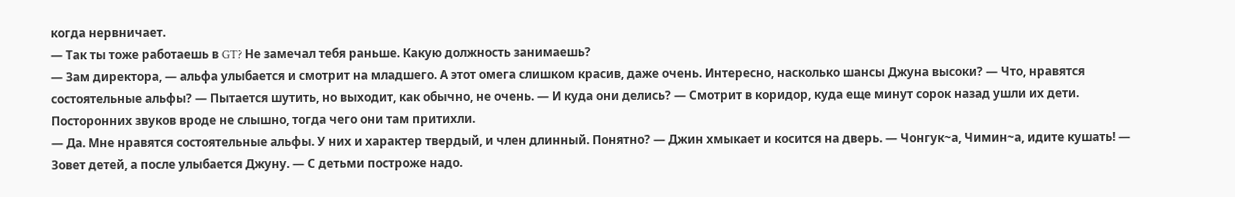когда нервничает.
— Так ты тоже работаешь в GT? Не замечал тебя раньше. Какую должность занимаешь?
— Зам директора, — альфа улыбается и смотрит на младшего. А этот омега слишком красив, даже очень. Интересно, насколько шансы Джуна высоки? — Что, нравятся состоятельные альфы? — Пытается шутить, но выходит, как обычно, не очень. — И куда они делись? — Смотрит в коридор, куда еще минут сорок назад ушли их дети. Посторонних звуков вроде не слышно, тогда чего они там притихли.
— Да. Мне нравятся состоятельные альфы. У них и характер твердый, и член длинный. Понятно? — Джин хмыкает и косится на дверь. — Чонгук~а, Чимин~а, идите кушать! — Зовет детей, а после улыбается Джуну. — С детьми построже надо.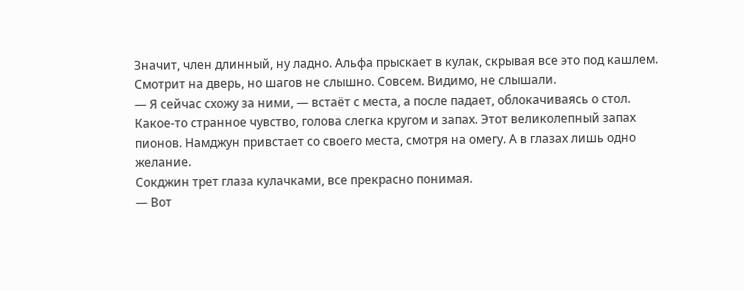Значит, член длинный, ну ладно. Альфа прыскает в кулак, скрывая все это под кашлем. Смотрит на дверь, но шагов не слышно. Совсем. Видимо, не слышали.
— Я сейчас схожу за ними, — встаёт с места, а после падает, облокачиваясь о стол. Какое-то странное чувство, голова слегка кругом и запах. Этот великолепный запах пионов. Намджун привстает со своего места, смотря на омегу. А в глазах лишь одно желание.
Сокджин трет глаза кулачками, все прекрасно понимая.
— Вот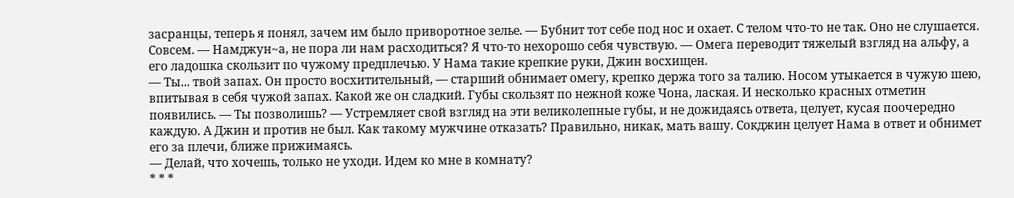засранцы, теперь я понял, зачем им было приворотное зелье. — Бубнит тот себе под нос и охает. С телом что-то не так. Оно не слушается. Совсем. — Намджун~а, не пора ли нам расходиться? Я что-то нехорошо себя чувствую. — Омега переводит тяжелый взгляд на альфу, а его ладошка скользит по чужому предплечью. У Нама такие крепкие руки, Джин восхищен.
— Ты... твой запах. Он просто восхитительный, — старший обнимает омегу, крепко держа того за талию. Носом утыкается в чужую шею, впитывая в себя чужой запах. Какой же он сладкий. Губы скользят по нежной коже Чона, лаская. И несколько красных отметин появились. — Ты позволишь? — Устремляет свой взгляд на эти великолепные губы, и не дожидаясь ответа, целует, кусая поочередно каждую. А Джин и против не был. Как такому мужчине отказать? Правильно, никак, мать вашу. Сокджин целует Нама в ответ и обнимет его за плечи, ближе прижимаясь.
— Делай, что хочешь, только не уходи. Идем ко мне в комнату?
* * *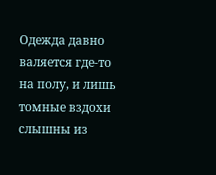Одежда давно валяется где-то на полу, и лишь томные вздохи слышны из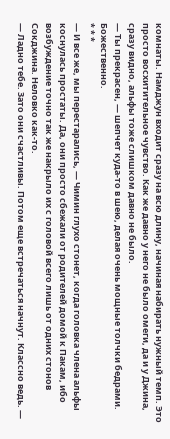комнаты. Намджун входит сразу на всю длину, начиная набирать нужный темп. Это просто восхитительное чувство. Как же давно у него не было омеги, да и у Джина, сразу видно, альфы тоже слишком давно не было.
— Ты прекрасен, — шепчет куда-то в шею, делая очень мощные толчки бедрами. Божественно.
* * *
— И все же, мы перестарались, — Чимин глухо стонет, когда головка члена альфы коснулась простаты. Да, они просто сбежали от родителей домой к Пакам, ибо возбуждение точно так же накрыло их с головой всего лишь от одних стонов Сокджина. Неловко как-то.
— Ладно тебе. Зато они счастливы. Потом еще встречаться начнут. Классно ведь. —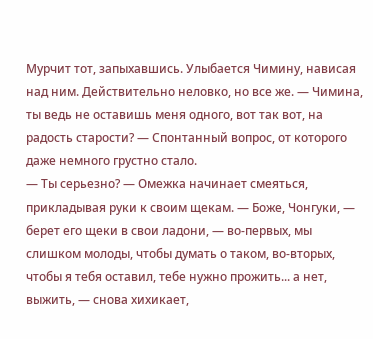Мурчит тот, запыхавшись. Улыбается Чимину, нависая над ним. Действительно неловко, но все же. — Чимина, ты ведь не оставишь меня одного, вот так вот, на радость старости? — Спонтанный вопрос, от которого даже немного грустно стало.
— Ты серьезно? — Омежка начинает смеяться, прикладывая руки к своим щекам. — Боже, Чонгуки, — берет его щеки в свои ладони, — во-первых, мы слишком молоды, чтобы думать о таком, во-вторых, чтобы я тебя оставил, тебе нужно прожить... а нет, выжить, — снова хихикает,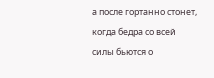а после гортанно стонет, когда бедра со всей силы бьются о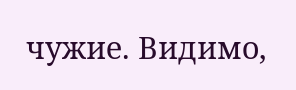чужие. Видимо,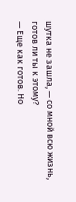шутка не зашла, — со мной всю жизнь, готов ли ты к этому?
— Еще как готов. Но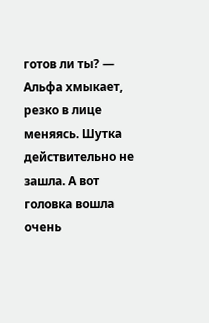готов ли ты? — Альфа хмыкает, резко в лице меняясь. Шутка действительно не зашла. А вот головка вошла очень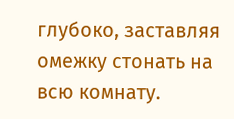глубоко, заставляя омежку стонать на всю комнату.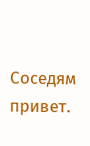Соседям привет.